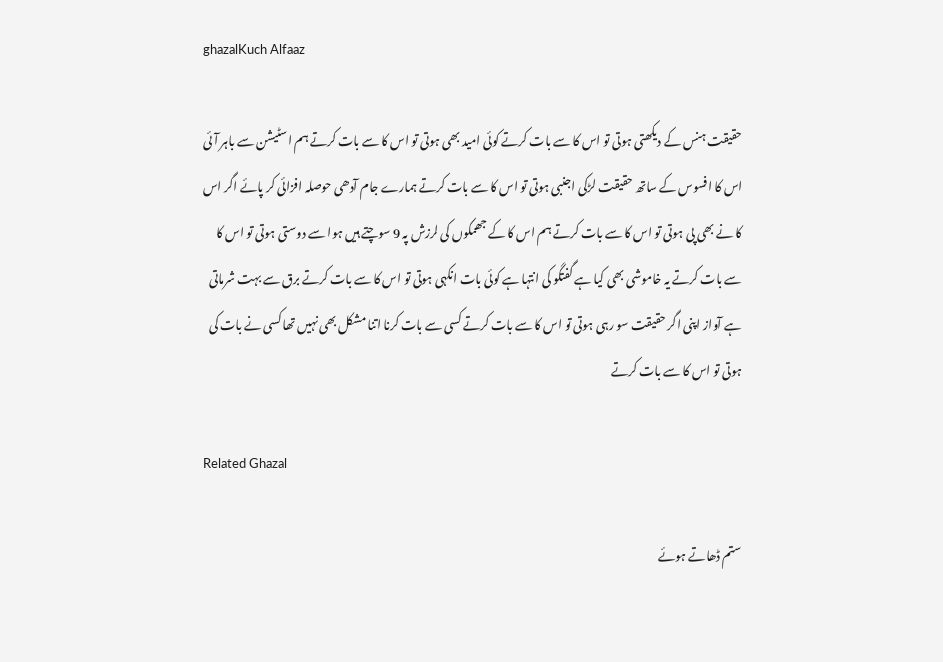ghazalKuch Alfaaz

حقیقت ہنس کے دیکھتی ہوتی تو اس کا سے بات کرتے کوئی امید بھی ہوتی تو اس کا سے بات کرتے ہم اسٹیشن سے باہر آئی اس کا افسوس کے ساتھ حقیقت لڑکی اجنبی ہوتی تو اس کا سے بات کرتے ہمارے جام آدھی حوصلہ افزائی کر پائے اگر اس کا نے بھی پی ہوتی تو اس کا سے بات کرتے ہم اس کا کے جھمکوں کی لرزش پہ 9 سوچتے ہیں ہوا سے دوستی ہوتی تو اس کا سے بات کرتے یہ خاموشی بھی کیا ہے گفتگو کی انتہا ہے کوئی بات انکہی ہوتی تو اس کا سے بات کرتے برق سے بہت شرماتی ہے آواز اپنی اگر حقیقت سو رہی ہوتی تو اس کا سے بات کرتے کسی سے بات کرنا اتنا مشکل بھی نہیں تھا کسی نے بات کی ہوتی تو اس کا سے بات کرتے

Related Ghazal

ستم ڈھاتے ہوئے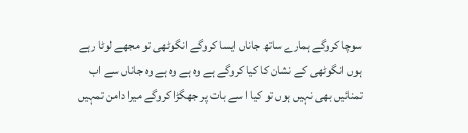سوچا کروگے ہمارے ساتھ جاناں ایسا کروگے انگوٹھی تو مجھے لوٹا رہے ہوں انگوٹھی کے نشان کا کیا کروگے ہے وہ ہے وہ ہے وہ جاناں سے اب تمنائیں بھی نہیں ہوں تو کیا ا سے بات پر جھگڑا کروگے میرا دامن تمہیں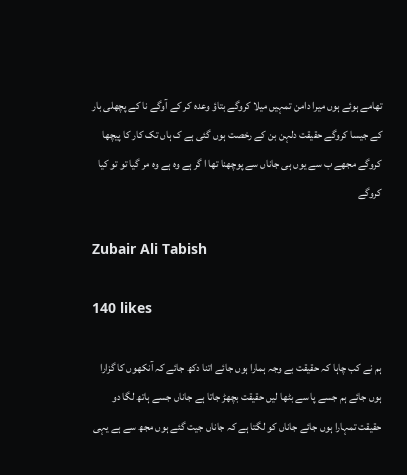تھامے ہوئے ہوں میرا دامن تمہیں میلا کروگے بتاؤ وعدہ کر کے آوگے نا کے پچھلی بار کے جیسا کروگے حقیقت دلہن بن کے رخصت ہوں گئی ہے ک ہاں تک کار کا پیچھا کروگے مجھے ب سے یوں ہی جاناں سے پوچھنا تھا ا گر ہے وہ ہے وہ مر گیا تو تو کیا کروگے

Zubair Ali Tabish

140 likes

ہم نے کب چاہا کہ حقیقت بے وجہ ہمارا ہوں جائے اتنا دکھ جائے کہ آنکھوں کا گزارا ہوں جائے ہم جسے پا سے بٹھا لیں حقیقت بچھڑ جاتا ہے جاناں جسے ہاتھ لگا دو حقیقت تمہارا ہوں جائے جاناں کو لگتا ہے کہ جاناں جیت گئے ہوں مجھ سے ہے یہی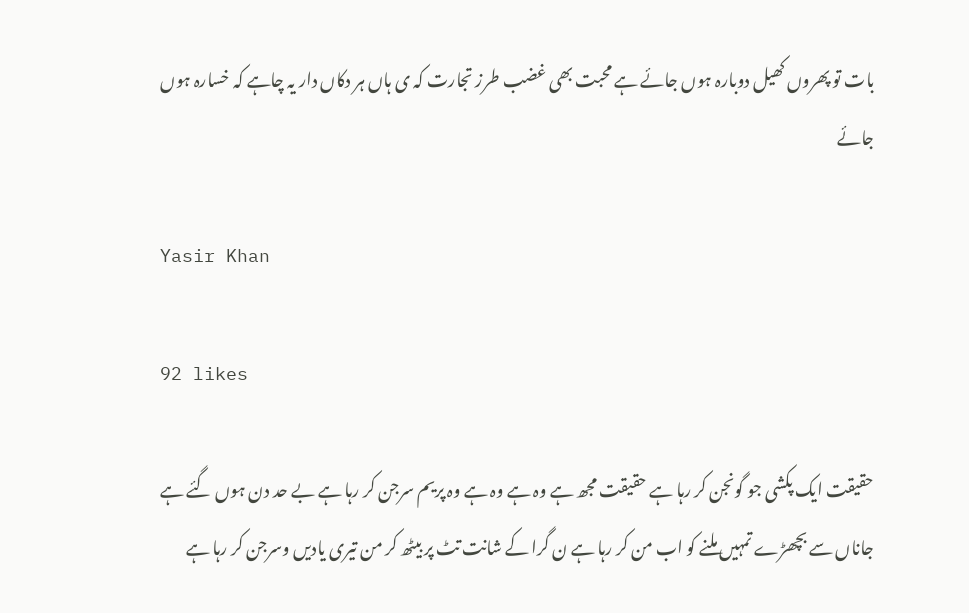بات تو پھروں کھیل دوبارہ ہوں جائے ہے محبت بھی غضب طرز تجارت کہ ی ہاں ہر دکاں دار یہ چاہے کہ خسارہ ہوں جائے

Yasir Khan

92 likes

حقیقت ایک پکشی جو گونجن کر رہا ہے حقیقت مجھ ہے وہ ہے وہ ہے وہ پریم سرجن کر رہا ہے بے حد دن ہوں گئے ہے جاناں سے بچھڑے تمہیں ملنے کو اب من کر رہا ہے ن گرا کے شانت تٹ پر بیٹھ کر من تیری یادیں وسرجن کر رہا ہے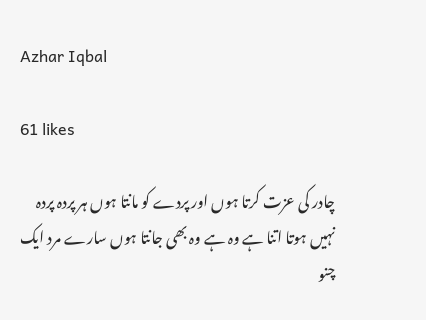Azhar Iqbal

61 likes

چادر کی عزت کرتا ہوں اور پردے کو مانتا ہوں ہر پردہ پردہ نہیں ہوتا اتنا ہے وہ ہے وہ بھی جانتا ہوں سارے مرد ایک چنو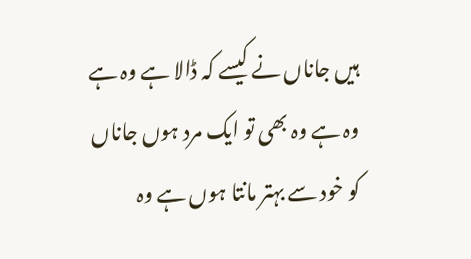ہیں جاناں نے کیسے کہ ڈالا ہے وہ ہے وہ ہے وہ بھی تو ایک مرد ہوں جاناں کو خود سے بہتر مانتا ہوں ہے وہ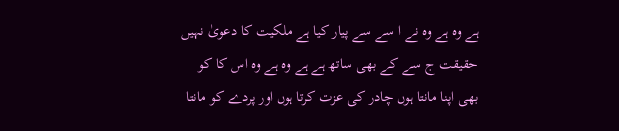ہے وہ ہے وہ نے ا سے سے پیار کیا ہے ملکیت کا دعویٰ نہیں حقیقت ج سے کے بھی ساتھ ہے ہے وہ ہے وہ اس کا کو بھی اپنا مانتا ہوں چادر کی عزت کرتا ہوں اور پردے کو مانتا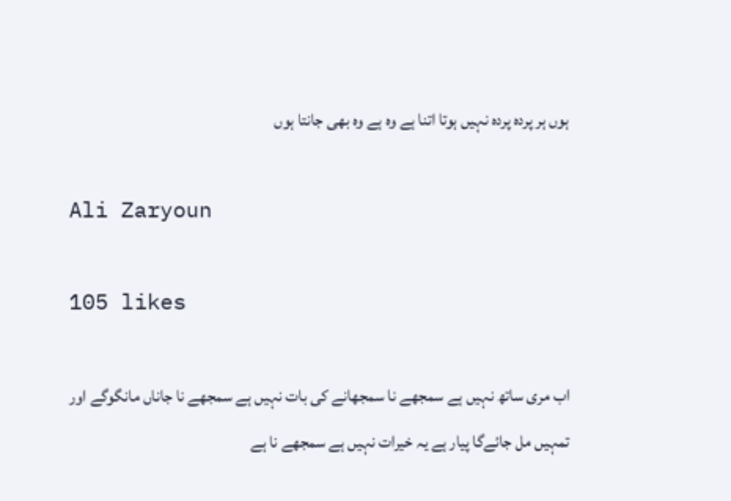ہوں ہر پردہ پردہ نہیں ہوتا اتنا ہے وہ ہے وہ بھی جانتا ہوں

Ali Zaryoun

105 likes

اب مری ساتھ نہیں ہے سمجھے نا سمجھانے کی بات نہیں ہے سمجھے نا جاناں مانگوگے اور تمہیں مل جائےگا پیار ہے یہ خیرات نہیں ہے سمجھے نا ہے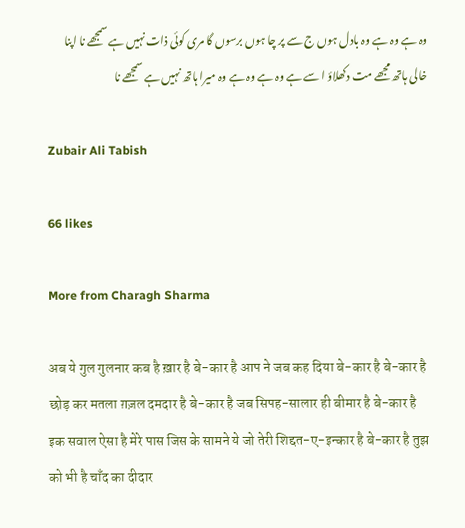وہ ہے وہ ہے وہ بادل ہوں ج سے پر چا ہوں برسوں گا مری کوئی ذات نہیں ہے سمجھے نا اپنا خالی ہاتھ مجھے مت دکھلاؤ ا سے ہے وہ ہے وہ ہے وہ میرا ہاتھ نہیں ہے سمجھے نا

Zubair Ali Tabish

66 likes

More from Charagh Sharma

अब ये गुल गुलनार कब है ख़ार है बे-कार है आप ने जब कह दिया बे-कार है बे-कार है छोड़ कर मतला ग़ज़ल दमदार है बे-कार है जब सिपह-सालार ही बीमार है बे-कार है इक सवाल ऐसा है मेरे पास जिस के सामने ये जो तेरी शिद्दत-ए-इन्कार है बे-कार है तुझ को भी है चाँद का दीदार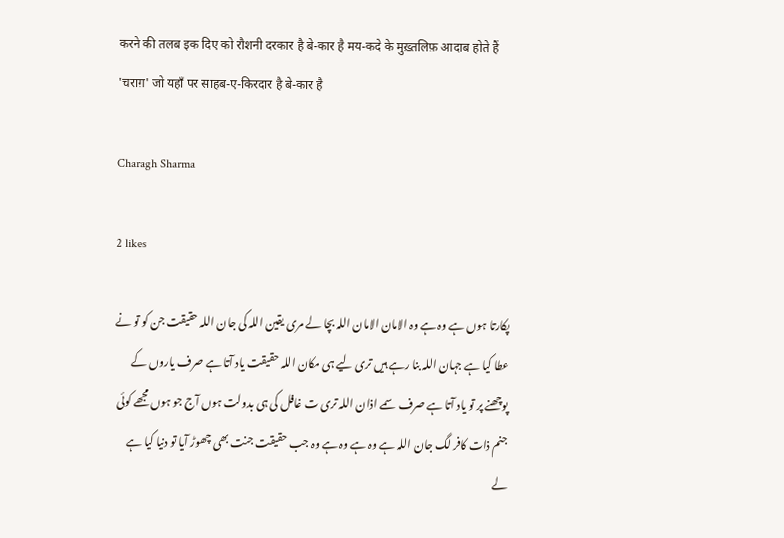करने की तलब इक दिए को रौशनी दरकार है बे-कार है मय-कदे के मुख़्तलिफ़ आदाब होते हैं 'चराग़' जो यहाँ पर साहब-ए-किरदार है बे-कार है

Charagh Sharma

2 likes

پکارتا ہوں ہے وہ ہے وہ الامان الامان اللہ بچا لے مری یقین اللہ کی جان اللہ حقیقت جن کو تو نے عطا کیا ہے جہان اللہ بنا رہے ہیں تری لیے ہی مکان اللہ حقیقت یاد آتا ہے صرف یاروں کے پوچھنے پر تو یاد آتا ہے صرف سمے اذان اللہ تری ت غافل کی ہی بدولت ہوں آج جو ہوں مجھے کوئی جنم ذات کافر لگ جان اللہ ہے وہ ہے وہ ہے وہ جب حقیقت جنت بھی چھوڑ آیا تو دنیا کیا ہے لے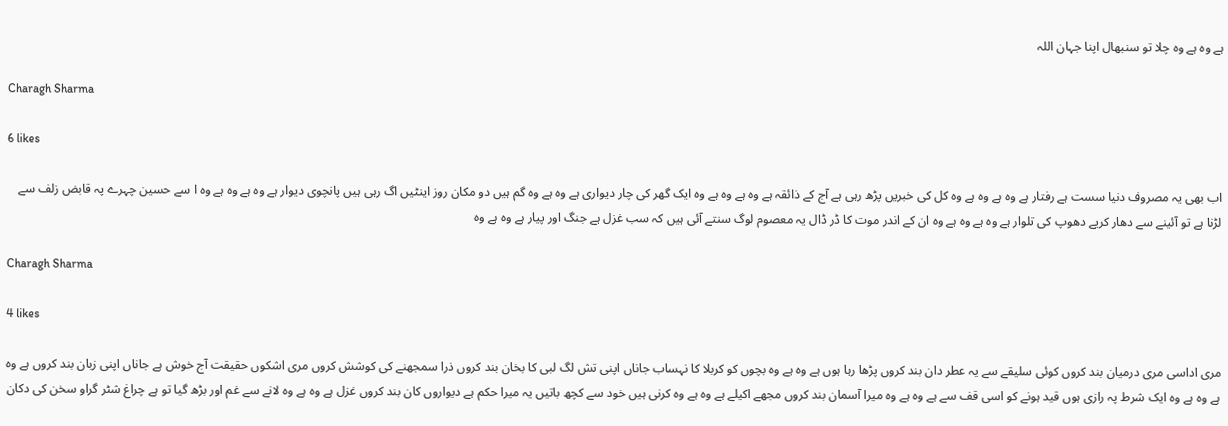ہے وہ ہے وہ چلا تو سنبھال اپنا جہان اللہ

Charagh Sharma

6 likes

اب بھی یہ مصروف دنیا سست ہے رفتار ہے وہ ہے وہ ہے وہ کل کی خبریں پڑھ رہی ہے آج کے ذائقہ ہے وہ ہے وہ ہے وہ ایک گھر کی چار دیواری ہے وہ ہے وہ گم ہیں دو مکان روز اینٹیں اگ رہی ہیں پانچوی دیوار ہے وہ ہے وہ ہے وہ ا سے حسین چہرے پہ قابض زلف سے لڑنا ہے تو آئینے سے دھار کریے دھوپ کی تلوار ہے وہ ہے وہ ہے وہ ان کے اندر موت کا ڈر ڈال یہ معصوم لوگ سنتے آئی ہیں کہ سب غزل ہے جنگ اور پیار ہے وہ ہے وہ

Charagh Sharma

4 likes

مری اداسی مری درمیان بند کروں کوئی سلیقے سے یہ عطر دان بند کروں پڑھا رہا ہوں ہے وہ ہے وہ بچوں کو کربلا کا نہساب جاناں اپنی تش لگ لبی کا بخان بند کروں ذرا سمجھنے کی کوشش کروں مری اشکوں حقیقت آج خوش ہے جاناں اپنی زبان بند کروں ہے وہ ہے وہ ہے وہ ایک شرط پہ رازی ہوں قید ہونے کو اسی قف سے ہے وہ ہے وہ میرا آسمان بند کروں مجھے اکیلے ہے وہ ہے وہ کرنی ہیں خود سے کچھ باتیں یہ میرا حکم ہے دیواروں کان بند کروں غزل ہے وہ ہے وہ لانے سے غم اور بڑھ گیا تو ہے چراغ شٹر گراو سخن کی دکان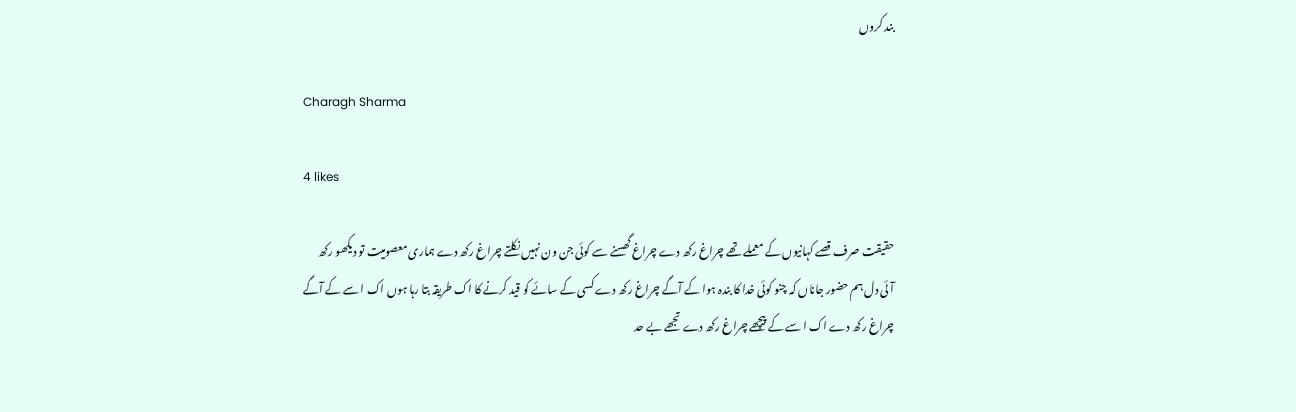بند کروں

Charagh Sharma

4 likes

حقیقت صرف قصے کہانیوں کے معملے تھے چراغ رکھ دے چراغ گھسنے سے کوئی جن ون نہیں نکلتے چراغ رکھ دے ہماری معصومیت تو دیکھو رکھ آئی دل ہم حضور جاناں کہ چنو کوئی خدا کا بندہ ہوا کے آگے چراغ رکھ دے کسی کے سائے کو قید کرنے کا اک طریقہ بتا رہا ہوں اک ا سے کے آگے چراغ رکھ دے اک ا سے کے پیچھے چراغ رکھ دے تجھے بے حد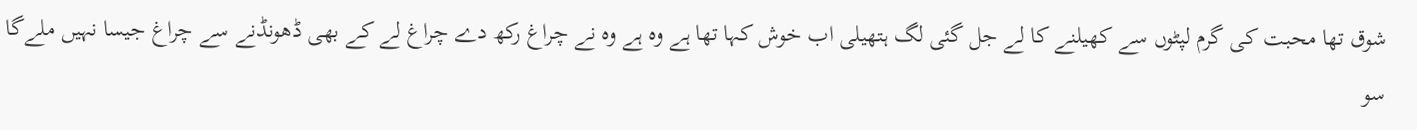شوق تھا محبت کی گرم لپٹوں سے کھیلنے کا لے جل گئی لگ ہتھیلی اب خوش کہا تھا ہے وہ ہے وہ نے چراغ رکھ دے چراغ لے کے بھی ڈھونڈنے سے چراغ جیسا نہیں ملےگا سو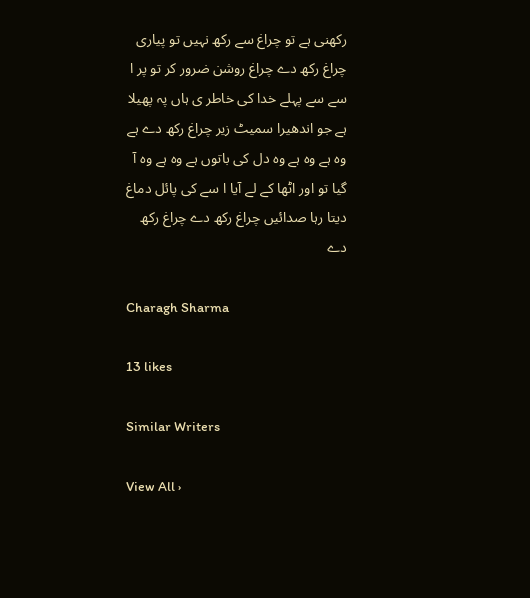رکھنی ہے تو چراغ سے رکھ نہیں تو پیاری چراغ رکھ دے چراغ روشن ضرور کر تو پر ا سے سے پہلے خدا کی خاطر ی ہاں پہ پھیلا ہے جو اندھیرا سمیٹ زیر چراغ رکھ دے ہے وہ ہے وہ ہے وہ دل کی باتوں ہے وہ ہے وہ آ گیا تو اور اٹھا کے لے آیا ا سے کی پائل دماغ دیتا رہا صدائیں چراغ رکھ دے چراغ رکھ دے

Charagh Sharma

13 likes

Similar Writers

View All ›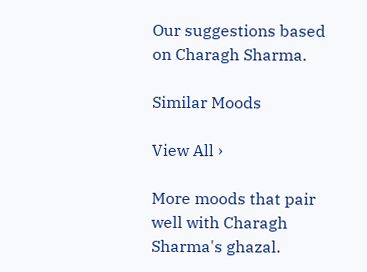Our suggestions based on Charagh Sharma.

Similar Moods

View All ›

More moods that pair well with Charagh Sharma's ghazal.